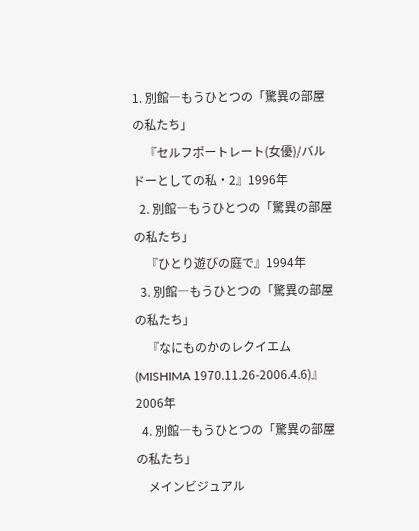1. 別館―もうひとつの「驚異の部屋の私たち」
    『セルフポートレート(女優)/バルドーとしての私・2』1996年
  2. 別館―もうひとつの「驚異の部屋の私たち」
    『ひとり遊びの庭で』1994年
  3. 別館―もうひとつの「驚異の部屋の私たち」
    『なにものかのレクイエム(MISHIMA 1970.11.26-2006.4.6)』2006年
  4. 別館―もうひとつの「驚異の部屋の私たち」
    メインビジュアル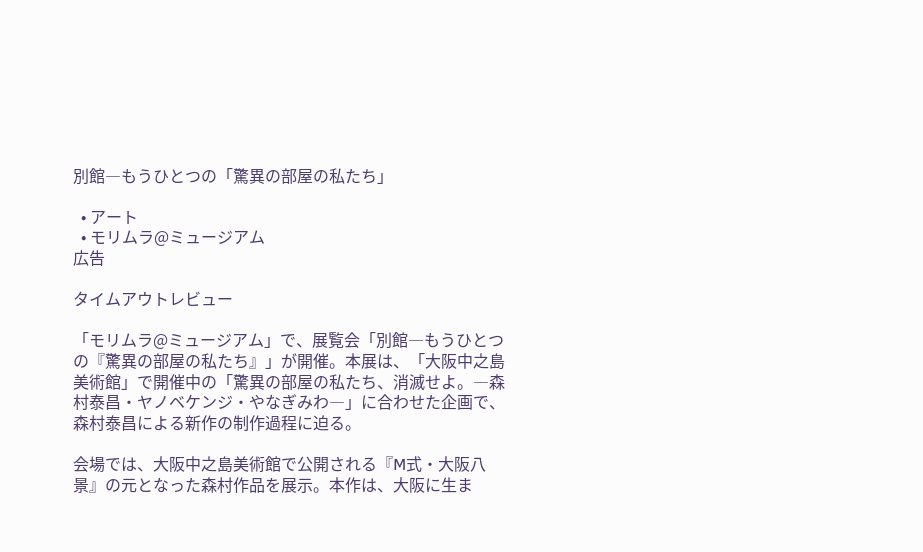別館―もうひとつの「驚異の部屋の私たち」

  • アート
  • モリムラ@ミュージアム
広告

タイムアウトレビュー

「モリムラ@ミュージアム」で、展覧会「別館―もうひとつの『驚異の部屋の私たち』」が開催。本展は、「大阪中之島美術館」で開催中の「驚異の部屋の私たち、消滅せよ。―森村泰昌・ヤノベケンジ・やなぎみわ―」に合わせた企画で、森村泰昌による新作の制作過程に迫る。

会場では、大阪中之島美術館で公開される『M式・大阪八景』の元となった森村作品を展示。本作は、大阪に生ま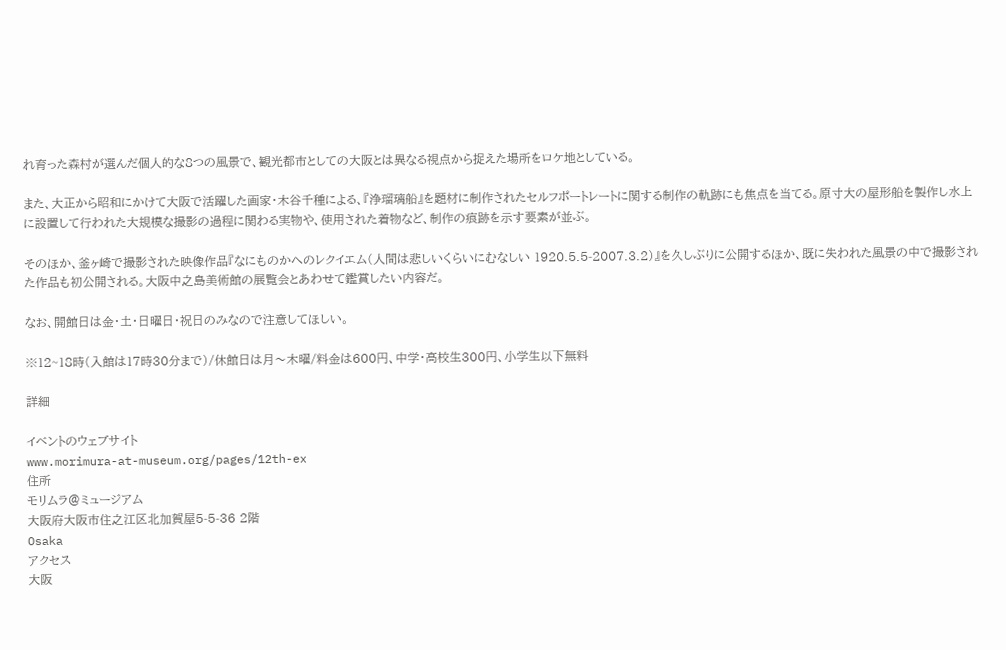れ育った森村が選んだ個人的な8つの風景で、観光都市としての大阪とは異なる視点から捉えた場所をロケ地としている。

また、大正から昭和にかけて大阪で活躍した画家・木谷千種による、『浄瑠璃船』を題材に制作されたセルフポートレートに関する制作の軌跡にも焦点を当てる。原寸大の屋形船を製作し水上に設置して行われた大規模な撮影の過程に関わる実物や、使用された着物など、制作の痕跡を示す要素が並ぶ。

そのほか、釜ヶ崎で撮影された映像作品『なにものかへのレクイエム(人間は悲しいくらいにむなしい 1920.5.5-2007.3.2)』を久しぶりに公開するほか、既に失われた風景の中で撮影された作品も初公開される。大阪中之島美術館の展覧会とあわせて鑑賞したい内容だ。

なお、開館日は金・土・日曜日・祝日のみなので注意してほしい。

※12~18時(入館は17時30分まで)/休館日は月〜木曜/料金は600円、中学・高校生300円、小学生以下無料

詳細

イベントのウェブサイト
www.morimura-at-museum.org/pages/12th-ex
住所
モリムラ@ミュージアム
大阪府大阪市住之江区北加賀屋5-5-36 2階
Osaka
アクセス
大阪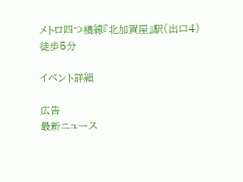メトロ四つ橋線『北加賀屋』駅(出口4)徒歩5分

イベント詳細

広告
最新ニュース